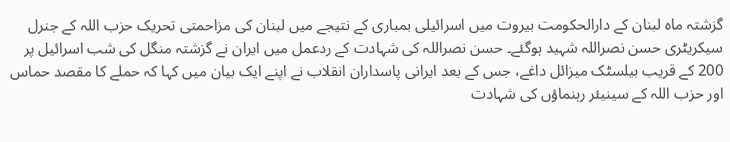گزشتہ ماہ لبنان کے دارالحکومت بیروت میں اسرائیلی بمباری کے نتیجے میں لبنان کی مزاحمتی تحریک حزب اللہ کے جنرل سیکریٹری حسن نصراللہ شہید ہوگئے۔ حسن نصراللہ کی شہادت کے ردعمل میں ایران نے گزشتہ منگل کی شب اسرائیل پر 200 کے قریب بیلسٹک میزائل داغے، جس کے بعد ایرانی پاسداران انقلاب نے اپنے ایک بیان میں کہا کہ حملے کا مقصد حماس اور حزب اللہ کے سینیئر رہنماؤں کی شہادت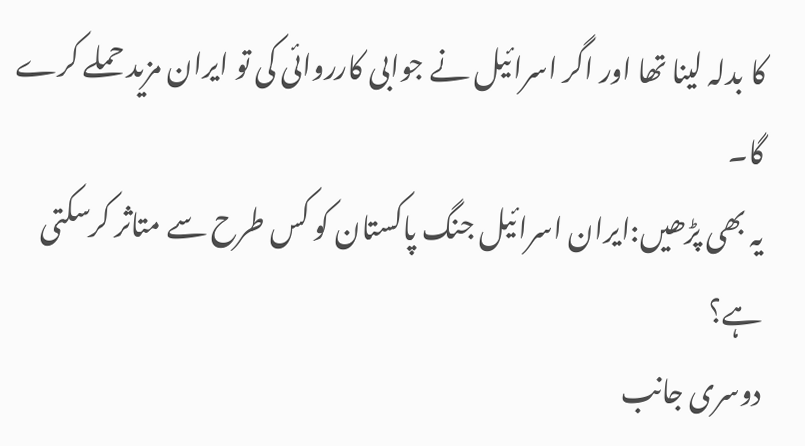کا بدلہ لینا تھا اور اگر اسرائیل نے جوابی کارروائی کی تو ایران مزید حملے کرے گا۔
یہ بھی پڑھیں:ایران اسرائیل جنگ پاکستان کو کس طرح سے متاثر کرسکتی ہے؟
دوسری جانب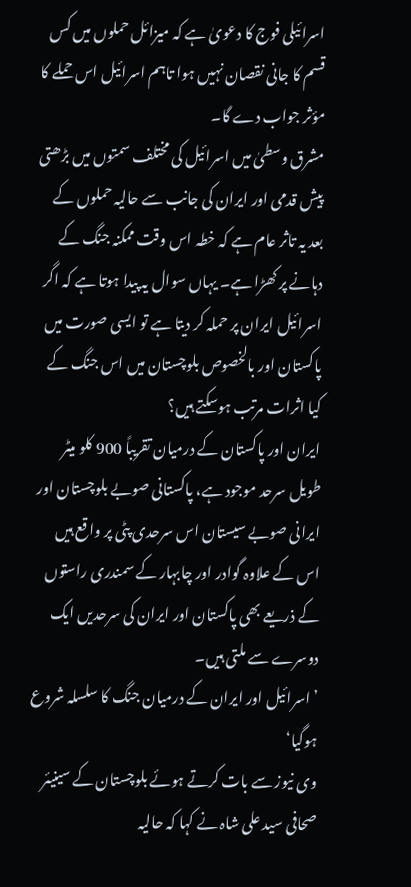اسرائیلی فوج کا دعویٰ ہے کہ میزائل حملوں میں کس قسم کا جانی نقصان نہیں ہوا تاہم اسرائیل اس حملے کا مؤثر جواب دے گا۔
مشرق وسطیٰ میں اسرائیل کی مختلف سمتوں میں بڑھتی پیش قدمی اور ایران کی جانب سے حالیہ حملوں کے بعد یہ تاثر عام ہے کہ خطہ اس وقت ممکنہ جنگ کے دہانے پر کھڑا ہے۔ یہاں سوال یہ پیدا ہوتا ہے کہ اگر اسرائیل ایران پر حملہ کر دیتا ہے تو ایسی صورت میں پاکستان اور بالخصوص بلوچستان میں اس جنگ کے کیا اثرات مرتب ہوسکتے ہیں؟
ایران اور پاکستان کے درمیان تقریباً 900 کلو میٹر طویل سرحد موجود ہے، پاکستانی صوبے بلوچستان اور ایرانی صوبے سیستان اس سرحدی پٹی پر واقع ہیں اس کے علاوہ گوادر اور چابہار کے سمندری راستوں کے ذریعے بھی پاکستان اور ایران کی سرحدیں ایک دوسرے سے ملتی ہیں۔
’اسرائیل اور ایران کے درمیان جنگ کا سلسلہ شروع ہوگیا‘
وی نیوز سے بات کرتے ہوئے بلوچستان کے سینیئر صحافی سید علی شاہ نے کہا کہ حالیہ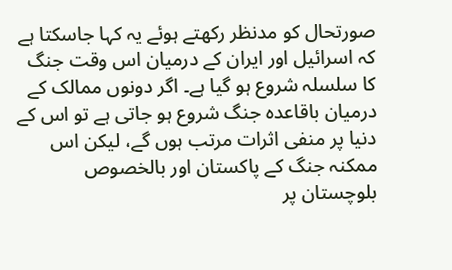صورتحال کو مدنظر رکھتے ہوئے یہ کہا جاسکتا ہے کہ اسرائیل اور ایران کے درمیان اس وقت جنگ کا سلسلہ شروع ہو گیا ہے۔ اگر دونوں ممالک کے درمیان باقاعدہ جنگ شروع ہو جاتی ہے تو اس کے دنیا پر منفی اثرات مرتب ہوں گے، لیکن اس ممکنہ جنگ کے پاکستان اور بالخصوص بلوچستان پر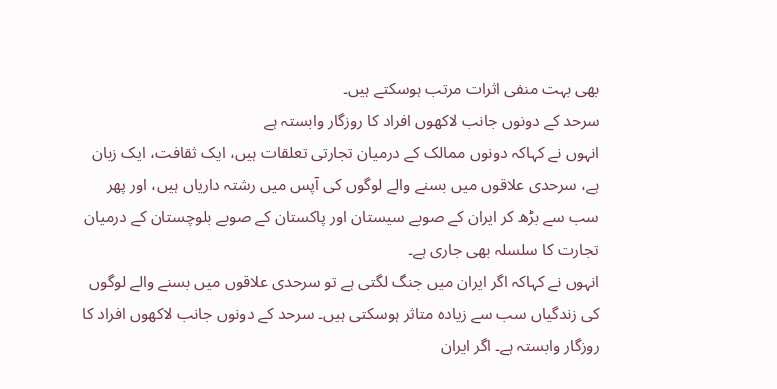بھی بہت منفی اثرات مرتب ہوسکتے ہیں۔
سرحد کے دونوں جانب لاکھوں افراد کا روزگار وابستہ ہے
انہوں نے کہاکہ دونوں ممالک کے درمیان تجارتی تعلقات ہیں، ایک ثقافت، ایک زبان ہے، سرحدی علاقوں میں بسنے والے لوگوں کی آپس میں رشتہ داریاں ہیں، اور پھر سب سے بڑھ کر ایران کے صوبے سیستان اور پاکستان کے صوبے بلوچستان کے درمیان تجارت کا سلسلہ بھی جاری ہے۔
انہوں نے کہاکہ اگر ایران میں جنگ لگتی ہے تو سرحدی علاقوں میں بسنے والے لوگوں کی زندگیاں سب سے زیادہ متاثر ہوسکتی ہیں۔ سرحد کے دونوں جانب لاکھوں افراد کا روزگار وابستہ ہے۔ اگر ایران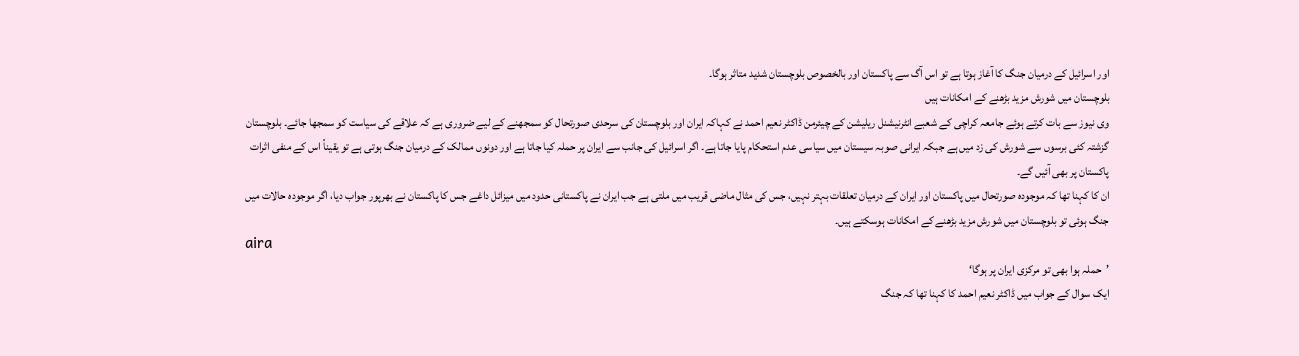اور اسرائیل کے درمیان جنگ کا آغاز ہوتا ہے تو اس آگ سے پاکستان اور بالخصوص بلوچستان شدید متاثر ہوگا۔
بلوچستان میں شورش مزید بڑھنے کے امکانات ہیں
وی نیوز سے بات کرتے ہوئے جامعہ کراچی کے شعبے انٹرنیشنل ریلیشن کے چیئرمن ڈاکٹر نعیم احمد نے کہاکہ ایران اور بلوچستان کی سرحدی صورتحال کو سمجھنے کے لیے ضروری ہے کہ علاقے کی سیاست کو سمجھا جائے۔ بلوچستان گزشتہ کئی برسوں سے شورش کی زد میں ہے جبکہ ایرانی صوبہ سیستان میں سیاسی عدم استحکام پایا جاتا ہے۔ اگر اسرائیل کی جانب سے ایران پر حملہ کیا جاتا ہے اور دونوں ممالک کے درمیان جنگ ہوتی ہے تو یقیناً اس کے منفی اثرات پاکستان پر بھی آئیں گے۔
ان کا کہنا تھا کہ موجودہ صورتحال میں پاکستان اور ایران کے درمیان تعلقات بہتر نہیں، جس کی مثال ماضی قریب میں ملتی ہے جب ایران نے پاکستانی حدود میں میزائل داغے جس کا پاکستان نے بھرپور جواب دیا، اگر موجودہ حالات میں جنگ ہوئی تو بلوچستان میں شورش مزید بڑھنے کے امکانات ہوسکتے ہیں۔
aira
’حملہ ہوا بھی تو مرکزی ایران پر ہوگا‘
ایک سوال کے جواب میں ڈاکٹر نعیم احمد کا کہنا تھا کہ جنگ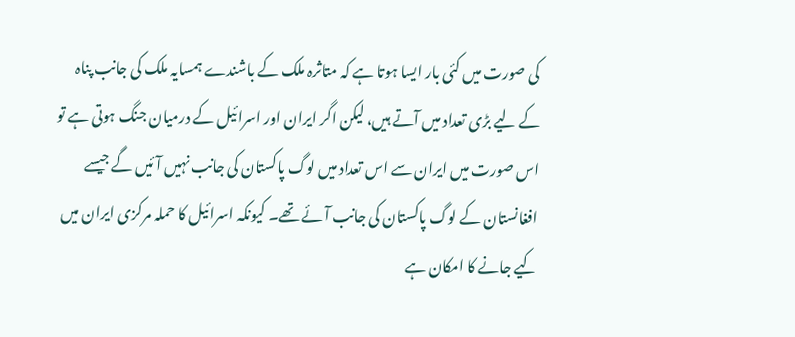کی صورت میں کئی بار ایسا ہوتا ہے کہ متاثرہ ملک کے باشندے ہمسایہ ملک کی جانب پناہ کے لیے بڑی تعداد میں آتے ہیں، لیکن اگر ایران اور اسرائیل کے درمیان جنگ ہوتی ہے تو اس صورت میں ایران سے اس تعداد میں لوگ پاکستان کی جانب نہیں آئیں گے جیسے افغانستان کے لوگ پاکستان کی جانب آئے تھے۔ کیونکہ اسرائیل کا حملہ مرکزی ایران میں کیے جانے کا امکان ہے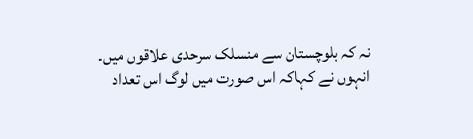نہ کہ بلوچستان سے منسلک سرحدی علاقوں میں۔
انہوں نے کہاکہ اس صورت میں لوگ اس تعداد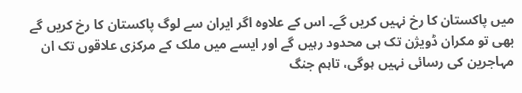میں پاکستان کا رخ نہیں کریں گے۔ اس کے علاوہ اگر ایران سے لوگ پاکستان کا رخ کریں گے بھی تو مکران ڈویژن تک ہی محدود رہیں گے اور ایسے میں ملک کے مرکزی علاقوں تک ان مہاجرین کی رسائی نہیں ہوگی، تاہم جنگ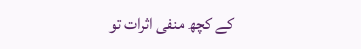کے کچھ منفی اثرات تو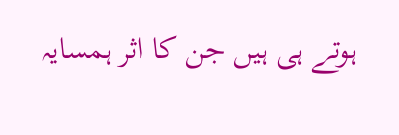ہوتے ہی ہیں جن کا اثر ہمسایہ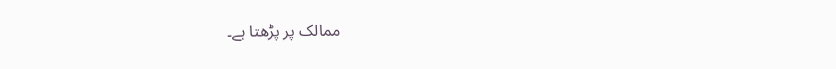ممالک پر پڑھتا ہے۔